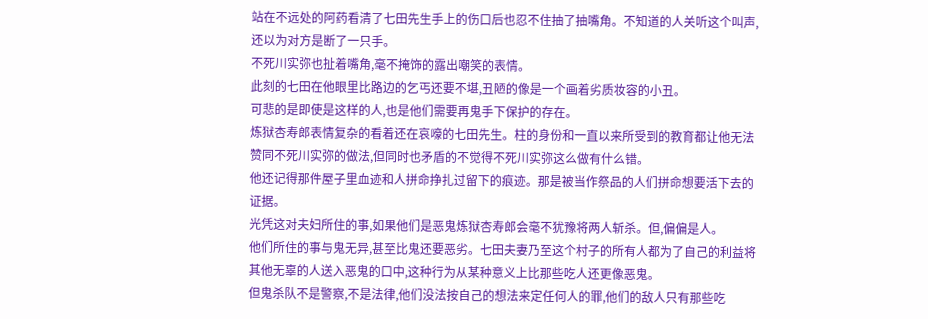站在不远处的阿药看清了七田先生手上的伤口后也忍不住抽了抽嘴角。不知道的人关听这个叫声,还以为对方是断了一只手。
不死川实弥也扯着嘴角,毫不掩饰的露出嘲笑的表情。
此刻的七田在他眼里比路边的乞丐还要不堪,丑陋的像是一个画着劣质妆容的小丑。
可悲的是即使是这样的人,也是他们需要再鬼手下保护的存在。
炼狱杏寿郎表情复杂的看着还在哀嚎的七田先生。柱的身份和一直以来所受到的教育都让他无法赞同不死川实弥的做法,但同时也矛盾的不觉得不死川实弥这么做有什么错。
他还记得那件屋子里血迹和人拼命挣扎过留下的痕迹。那是被当作祭品的人们拼命想要活下去的证据。
光凭这对夫妇所住的事,如果他们是恶鬼炼狱杏寿郎会毫不犹豫将两人斩杀。但,偏偏是人。
他们所住的事与鬼无异,甚至比鬼还要恶劣。七田夫妻乃至这个村子的所有人都为了自己的利益将其他无辜的人送入恶鬼的口中,这种行为从某种意义上比那些吃人还更像恶鬼。
但鬼杀队不是警察,不是法律,他们没法按自己的想法来定任何人的罪,他们的敌人只有那些吃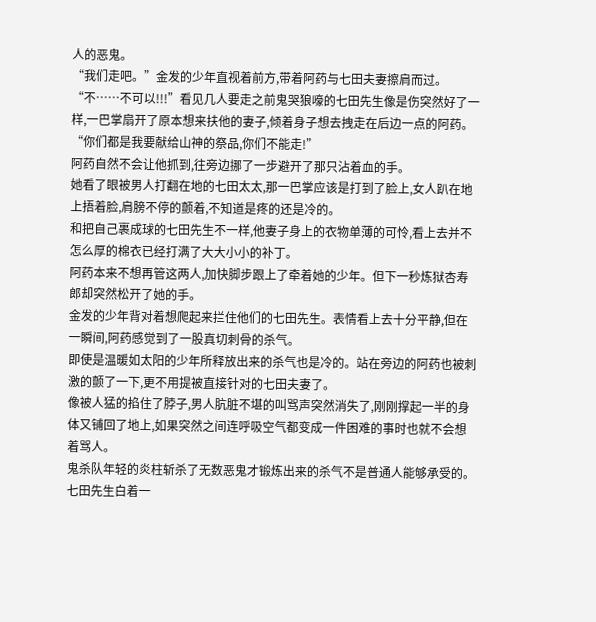人的恶鬼。
“我们走吧。”金发的少年直视着前方,带着阿药与七田夫妻擦肩而过。
“不……不可以!!!”看见几人要走之前鬼哭狼嚎的七田先生像是伤突然好了一样,一巴掌扇开了原本想来扶他的妻子,倾着身子想去拽走在后边一点的阿药。
“你们都是我要献给山神的祭品,你们不能走!”
阿药自然不会让他抓到,往旁边挪了一步避开了那只沾着血的手。
她看了眼被男人打翻在地的七田太太,那一巴掌应该是打到了脸上,女人趴在地上捂着脸,肩膀不停的颤着,不知道是疼的还是冷的。
和把自己裹成球的七田先生不一样,他妻子身上的衣物单薄的可怜,看上去并不怎么厚的棉衣已经打满了大大小小的补丁。
阿药本来不想再管这两人,加快脚步跟上了牵着她的少年。但下一秒炼狱杏寿郎却突然松开了她的手。
金发的少年背对着想爬起来拦住他们的七田先生。表情看上去十分平静,但在一瞬间,阿药感觉到了一股真切刺骨的杀气。
即使是温暖如太阳的少年所释放出来的杀气也是冷的。站在旁边的阿药也被刺激的颤了一下,更不用提被直接针对的七田夫妻了。
像被人猛的掐住了脖子,男人肮脏不堪的叫骂声突然消失了,刚刚撑起一半的身体又铺回了地上,如果突然之间连呼吸空气都变成一件困难的事时也就不会想着骂人。
鬼杀队年轻的炎柱斩杀了无数恶鬼才锻炼出来的杀气不是普通人能够承受的。
七田先生白着一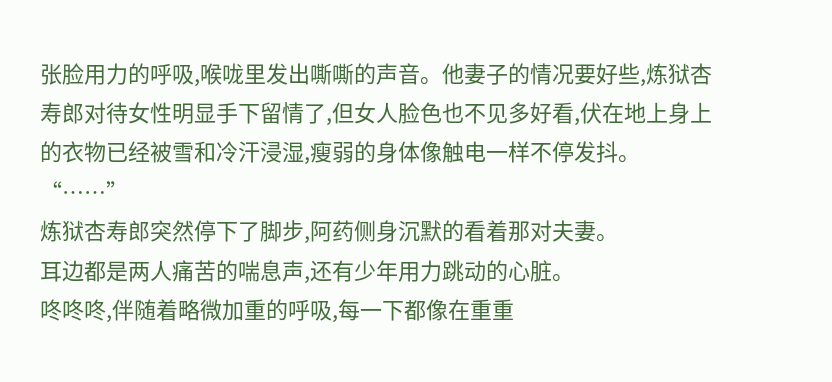张脸用力的呼吸,喉咙里发出嘶嘶的声音。他妻子的情况要好些,炼狱杏寿郎对待女性明显手下留情了,但女人脸色也不见多好看,伏在地上身上的衣物已经被雪和冷汗浸湿,瘦弱的身体像触电一样不停发抖。
“……”
炼狱杏寿郎突然停下了脚步,阿药侧身沉默的看着那对夫妻。
耳边都是两人痛苦的喘息声,还有少年用力跳动的心脏。
咚咚咚,伴随着略微加重的呼吸,每一下都像在重重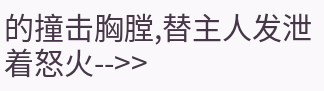的撞击胸膛,替主人发泄着怒火-->>